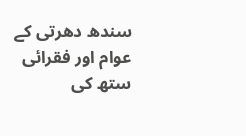سندھ دھرتی کے عوام اور فقرائی ستھ کی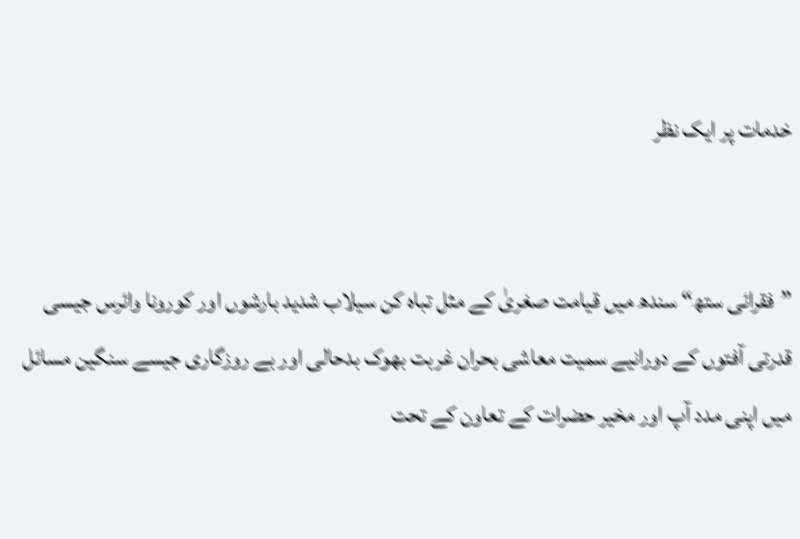خدمات پر ایک نظر


”فقرائی ستھ“ سندھ میں قیامت صغریٰ کے مثل تباہ کن سیلاب شدید بارشوں اور کورونا وائرس جیسی قدرتی آفتوں کے دورانیے سمیت معاشی بحران غربت بھوک بدحالی اور بے روزگاری جیسے سنگین مسائل میں اپنی مدد آپ اور مخیر حضرات کے تعاون کے تحت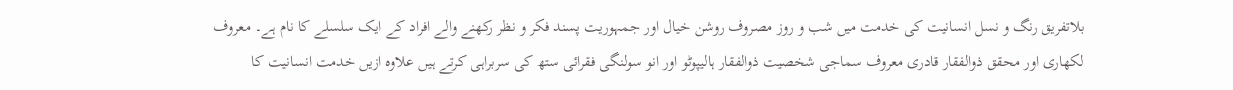بلاتفریق رنگ و نسل انسانیت کی خدمت میں شب و روز مصروف روشن خیال اور جمہوریت پسند فکر و نظر رکھنے والے افراد کے ایک سلسلے کا نام ہے۔ معروف لکھاری اور محقق ذوالفقار قادری معروف سماجی شخصیت ذوالفقار ہالیپوٹو اور انو سولنگی فقرائی ستھ کی سربراہی کرتے ہیں علاوہ ازیں خدمت انسانیت کا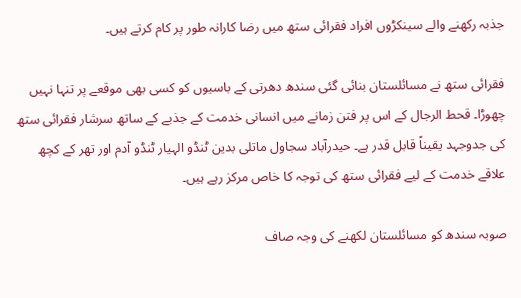جذبہ رکھنے والے سینکڑوں افراد فقرائی ستھ میں رضا کارانہ طور پر کام کرتے ہیں۔

فقرائی ستھ نے مسائلستان بنائی گئی سندھ دھرتی کے باسیوں کو کسی بھی موقعے پر تنہا نہیں چھوڑا۔ قحط الرجال کے اس پر فتن زمانے میں انسانی خدمت کے جذبے کے ساتھ سرشار فقرائی ستھ کی جدوجہد یقیناً قابل قدر ہے۔ حیدرآباد سجاول ماتلی بدین ٹنڈو الہیار ٹنڈو آدم اور تھر کے کچھ علاقے خدمت کے لیے فقرائی ستھ کی توجہ کا خاص مرکز رہے ہیں۔

صوبہ سندھ کو مسائلستان لکھنے کی وجہ صاف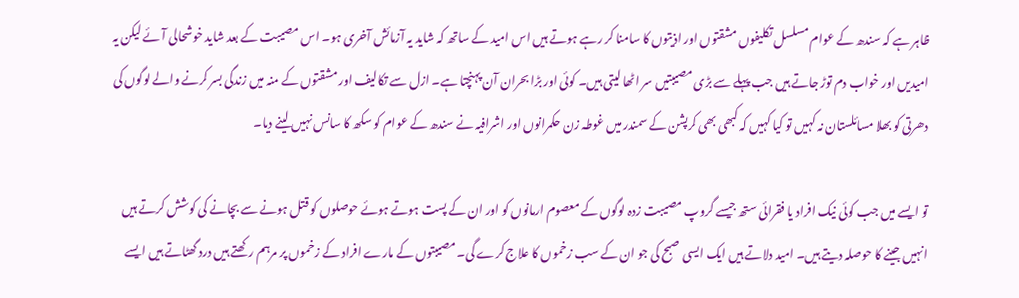ظاہر ہے کہ سندھ کے عوام مسلسل تکلیفوں مشقتوں اور اذیتوں کا سامنا کر رہے ہوتے ہیں اس امید کے ساتھ کہ شاید یہ آزمائش آخری ہو۔ اس مصیبت کے بعد شاید خوشحالی آئے لیکن یہ امیدیں اور خواب دم توڑ جاتے ہیں جب پہلے سے بڑی مصیبتیں سر اٹھا لیتی ہیں۔ کوئی اور بڑا بحران آن پہنچتا ہے۔ ازل سے تکالیف اور مشقتوں کے منہ میں زندگی بسر کرنے والے لوگوں کی دھرتی کو بھلا مسائلستان نہ کہیں تو کیا کہیں کہ کبھی بھی کرپشن کے سمندر میں غوطہ زن حکمرانوں اور اشرافیہ نے سندھ کے عوام کو سکھ کا سانس نہیں لینے دیا۔

تو ایسے میں جب کوئی نیک افراد یا فقرائی ستھ جیسے گروپ مصیبت زدہ لوگوں کے معصوم ارمانوں کو اور ان کے پست ہوتے ہوئے حوصلوں کو قتل ہونے سے بچانے کی کوشش کرتے ہیں انہیں جینے کا حوصلہ دیتے ہیں۔ امید دلاتے ہیں ایک ایسی صبح کی جو ان کے سب زخموں کا علاج کرے گی۔ مصیبتوں کے مارے افراد کے زخموں پر مرہم رکھتے ہیں درد گھٹاتے ہیں ایسے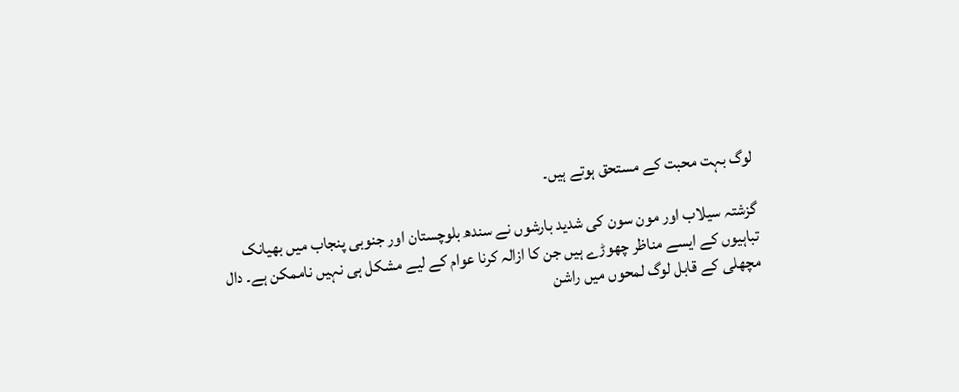لوگ بہت محبت کے مستحق ہوتے ہیں۔

گزشتہ سیلاب اور مون سون کی شدید بارشوں نے سندھ بلوچستان اور جنوبی پنجاب میں بھیانک تباہیوں کے ایسے مناظر چھوڑے ہیں جن کا ازالہ کرنا عوام کے لیے مشکل ہی نہیں ناممکن ہے۔ دال مچھلی کے قابل لوگ لمحوں میں راشن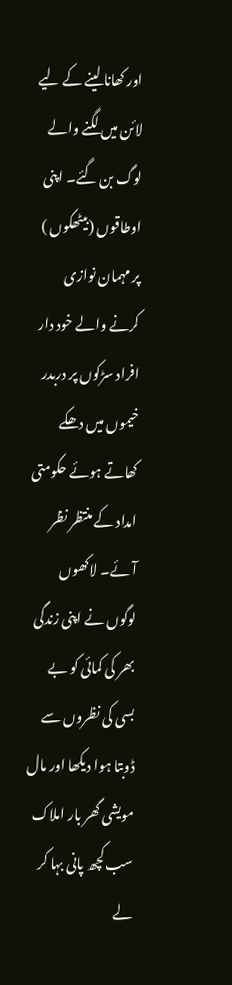اور کھانا لینے کے لیے لائن میں لگنے والے لوگ بن گئے۔ اپنی اوطاقوں (بیٹھکوں ) پر مہمان نوازی کرنے والے خود دار افراد سڑکوں پر دربدر خیموں میں دھکے کھاتے ہوئے حکومتی امداد کے منتظر نظر آئے۔ لاکھوں لوگوں نے اپنی زندگی بھر کی کمائی کو بے بسی کی نظروں سے ڈوبتا ہوا دیکھا اور مال مویشی گھر بار املاک سب کچھ پانی بہا کر لے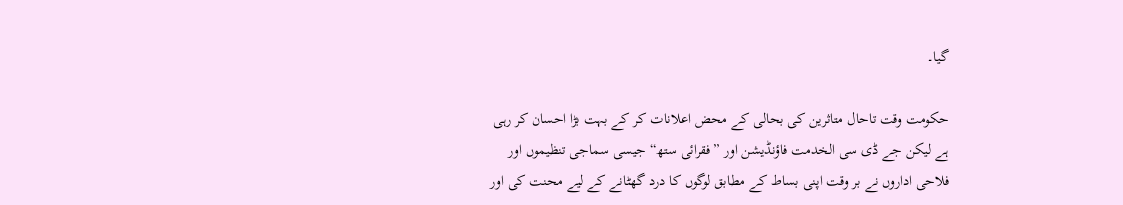گیا۔

حکومت وقت تاحال متاثرین کی بحالی کے محض اعلانات کر کے بہت بڑا احسان کر رہی ہے لیکن جے ڈی سی الخدمت فاؤنڈیشن اور ”فقرائی ستھ“ جیسی سماجی تنظیموں اور فلاحی اداروں نے بر وقت اپنی بساط کے مطابق لوگوں کا درد گھٹانے کے لیے محنت کی اور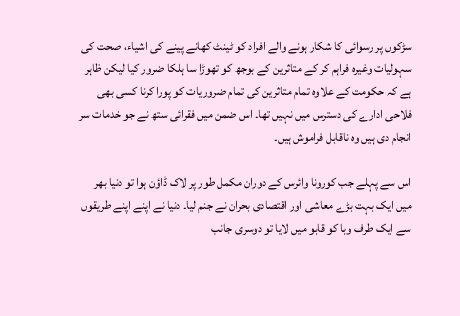سڑکوں پر رسوائی کا شکار ہونے والے افراد کو ٹینٹ کھانے پینے کی اشیاء، صحت کی سہولیات وغیرہ فراہم کر کے متاثرین کے بوجھ کو تھوڑا سا ہلکا ضرور کیا لیکن ظاہر ہے کہ حکومت کے علاوہ تمام متاثرین کی تمام ضروریات کو پورا کرنا کسی بھی فلاحی ادارے کی دسترس میں نہیں تھا۔ اس ضمن میں فقرائی ستھ نے جو خدمات سر انجام دی ہیں وہ ناقابل فراموش ہیں۔

اس سے پہلے جب کورونا وائرس کے دوران مکمل طور پر لاک ڈاؤن ہوا تو دنیا بھر میں ایک بہت بڑے معاشی اور اقتصادی بحران نے جنم لیا۔ دنیا نے اپنے اپنے طریقوں سے ایک طرف وبا کو قابو میں لایا تو دوسری جانب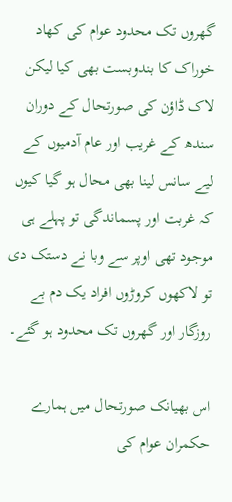گھروں تک محدود عوام کی کھاد خوراک کا بندوبست بھی کیا لیکن لاک ڈاؤن کی صورتحال کے دوران سندھ کے غریب اور عام آدمیوں کے لیے سانس لینا بھی محال ہو گیا کیوں کہ غربت اور پسماندگی تو پہلے ہی موجود تھی اوپر سے وبا نے دستک دی تو لاکھوں کروڑوں افراد یک دم بے روزگار اور گھروں تک محدود ہو گئے۔

اس بھیانک صورتحال میں ہمارے حکمران عوام کی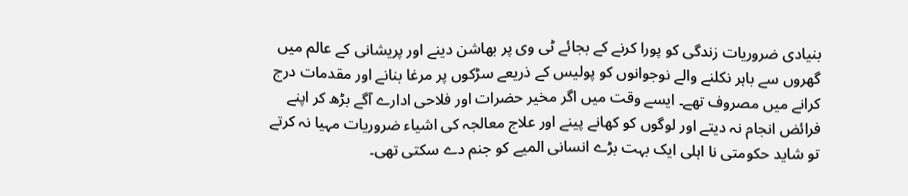بنیادی ضروریات زندگی کو پورا کرنے کے بجائے ٹی وی پر بھاشن دینے اور پریشانی کے عالم میں گھروں سے باہر نکلنے والے نوجوانوں کو پولیس کے ذریعے سڑکوں پر مرغا بنانے اور مقدمات درج کرانے میں مصروف تھے۔ ایسے وقت میں اگر مخیر حضرات اور فلاحی ادارے آگے بڑھ کر اپنے فرائض انجام نہ دیتے اور لوگوں کو کھانے پینے اور علاج معالجہ کی اشیاء ضروریات مہیا نہ کرتے تو شاید حکومتی نا اہلی ایک بہت بڑے انسانی المیے کو جنم دے سکتی تھی۔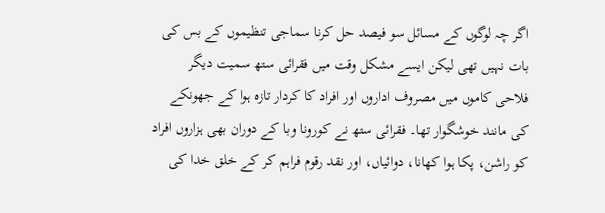اگر چہ لوگوں کے مسائل سو فیصد حل کرنا سماجی تنظیموں کے بس کی بات نہیں تھی لیکن ایسے مشکل وقت میں فقرائی ستھ سمیت دیگر فلاحی کاموں میں مصروف اداروں اور افراد کا کردار تازہ ہوا کے جھونکے کی مانند خوشگوار تھا۔ فقرائی ستھ نے کورونا وبا کے دوران بھی ہزاروں افراد کو راشن، پکا ہوا کھانا، دوائیاں، اور نقد رقوم فراہم کر کے خلق خدا کی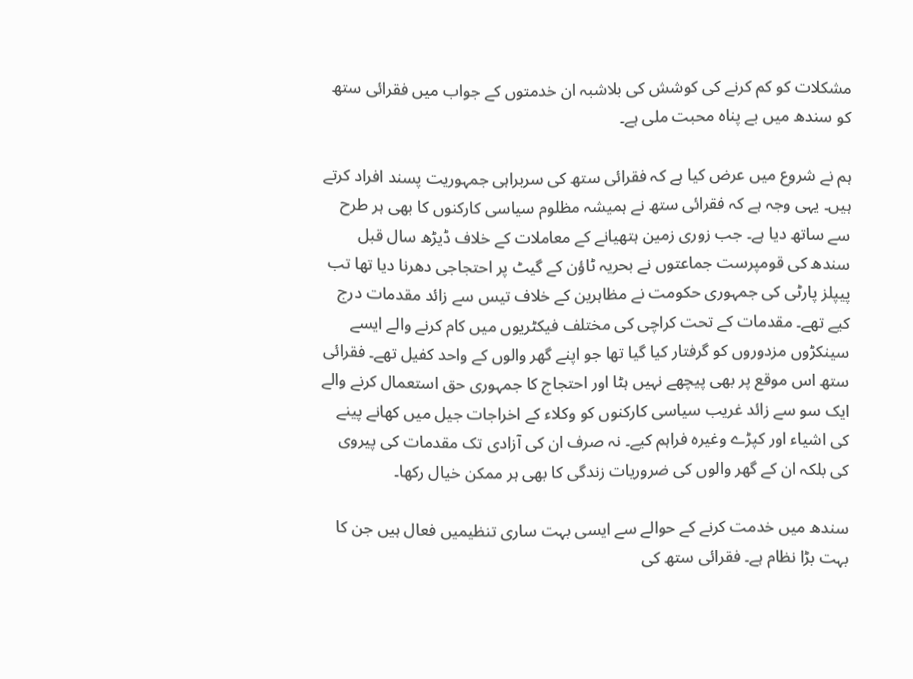مشکلات کو کم کرنے کی کوشش کی بلاشبہ ان خدمتوں کے جواب میں فقرائی ستھ کو سندھ میں بے پناہ محبت ملی ہے۔

ہم نے شروع میں عرض کیا ہے کہ فقرائی ستھ کی سربراہی جمہوریت پسند افراد کرتے ہیں۔ یہی وجہ ہے کہ فقرائی ستھ نے ہمیشہ مظلوم سیاسی کارکنوں کا بھی ہر طرح سے ساتھ دیا ہے۔ جب زوری زمین ہتھیانے کے معاملات کے خلاف ڈیڑھ سال قبل سندھ کی قومپرست جماعتوں نے بحریہ ٹاؤن کے گیٹ پر احتجاجی دھرنا دیا تھا تب پیپلز پارٹی کی جمہوری حکومت نے مظاہرین کے خلاف تیس سے زائد مقدمات درج کیے تھے۔ مقدمات کے تحت کراچی کی مختلف فیکٹریوں میں کام کرنے والے ایسے سینکڑوں مزدوروں کو گرفتار کیا گیا تھا جو اپنے گھر والوں کے واحد کفیل تھے۔ فقرائی ستھ اس موقع پر بھی پیچھے نہیں ہٹا اور احتجاج کا جمہوری حق استعمال کرنے والے ایک سو سے زائد غریب سیاسی کارکنوں کو وکلاء کے اخراجات جیل میں کھانے پینے کی اشیاء اور کپڑے وغیرہ فراہم کیے۔ نہ صرف ان کی آزادی تک مقدمات کی پیروی کی بلکہ ان کے گھر والوں کی ضروریات زندگی کا بھی ہر ممکن خیال رکھا۔

سندھ میں خدمت کرنے کے حوالے سے ایسی بہت ساری تنظیمیں فعال ہیں جن کا بہت بڑا نظام ہے۔ فقرائی ستھ کی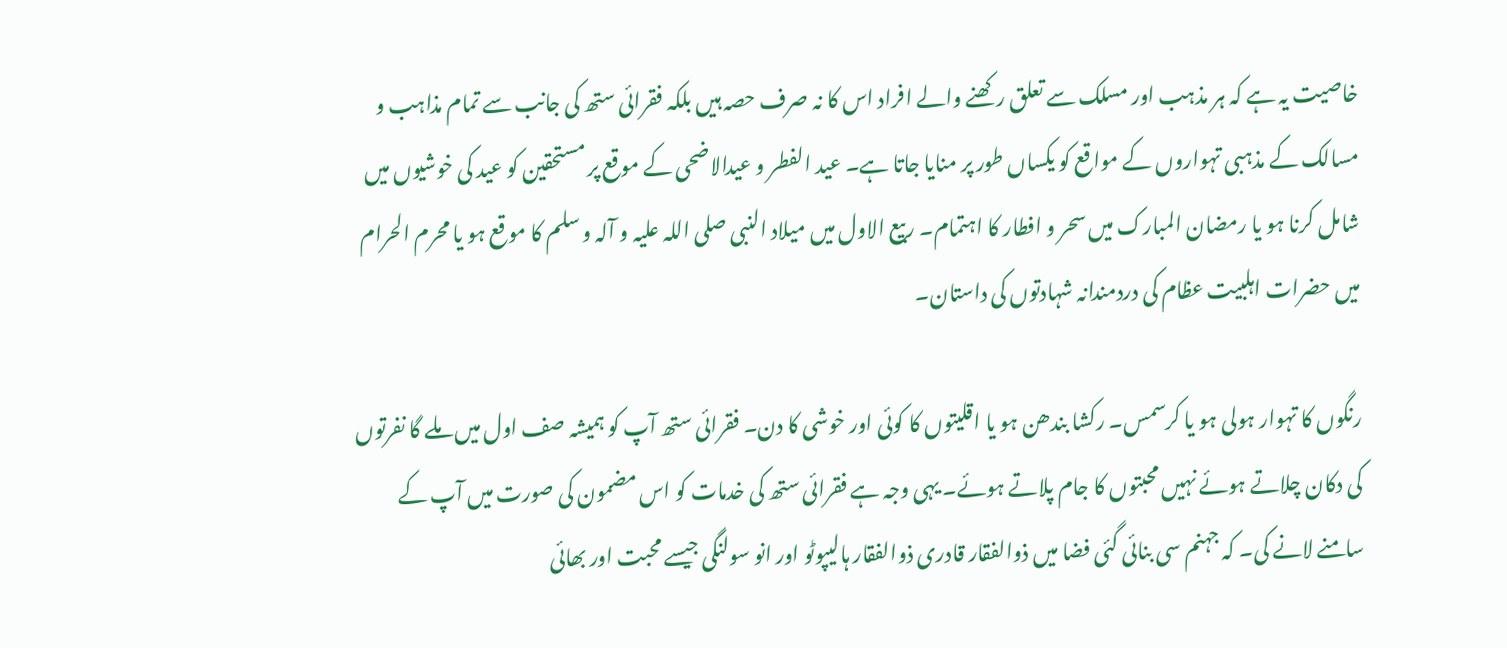خاصیت یہ ہے کہ ہر مذہب اور مسلک سے تعلق رکھنے والے افراد اس کا نہ صرف حصہ ہیں بلکہ فقرائی ستھ کی جانب سے تمام مذاہب و مسالک کے مذہبی تہواروں کے مواقع کو یکساں طور پر منایا جاتا ہے۔ عید الفطر و عیدالاضحی کے موقع پر مستحقین کو عید کی خوشیوں میں شامل کرنا ہو یا رمضان المبارک میں سحر و افطار کا اہتمام۔ ربیع الاول میں میلاد النبی صلی اللہ علیہ و آلہ و سلم کا موقع ہو یا محرم الحرام میں حضرات اہلبیت عظام کی دردمندانہ شہادتوں کی داستان۔

رنگوں کا تہوار ہولی ہو یا کرسمس۔ رکشا بندھن ہو یا اقلیتوں کا کوئی اور خوشی کا دن۔ فقرائی ستھ آپ کو ہمیشہ صف اول میں ملے گا نفرتوں کی دکان چلاتے ہوئے نہیں محبتوں کا جام پلاتے ہوئے۔ یہی وجہ ہے فقرائی ستھ کی خدمات کو اس مضمون کی صورت میں آپ کے سامنے لانے کی۔ کہ جہنم سی بنائی گئی فضا میں ذوالفقار قادری ذوالفقار ہالیپوٹو اور انو سولنگی جیسے محبت اور بھائی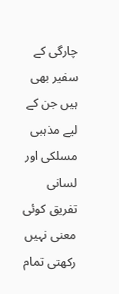چارگی کے سفیر بھی ہیں جن کے لیے مذہبی مسلکی اور لسانی تفریق کوئی معنی نہیں رکھتی تمام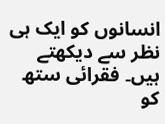انسانوں کو ایک ہی نظر سے دیکھتے ہیں۔ فقرائی ستھ کو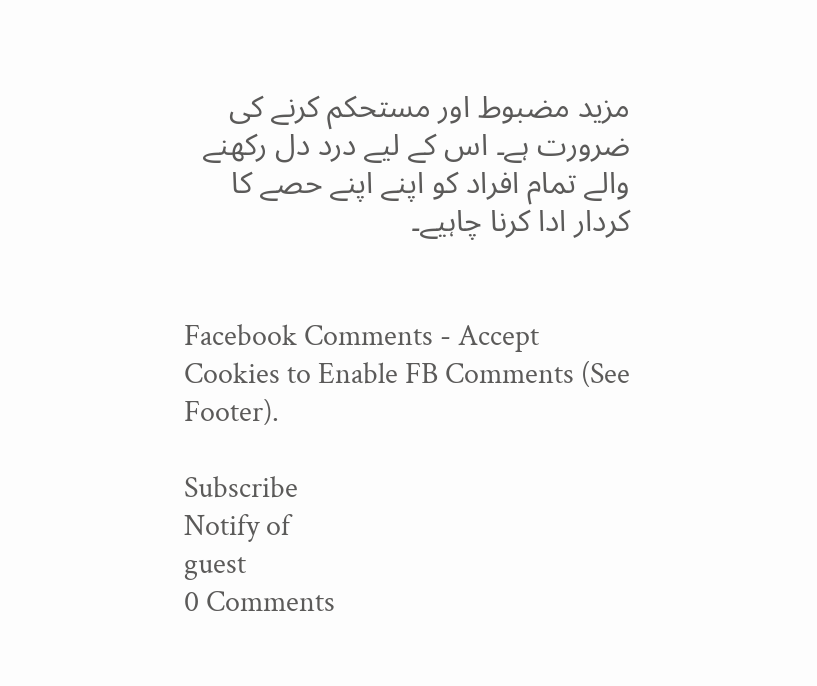مزید مضبوط اور مستحکم کرنے کی ضرورت ہے۔ اس کے لیے درد دل رکھنے والے تمام افراد کو اپنے اپنے حصے کا کردار ادا کرنا چاہیے۔


Facebook Comments - Accept Cookies to Enable FB Comments (See Footer).

Subscribe
Notify of
guest
0 Comments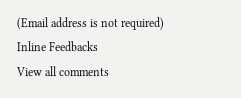(Email address is not required)
Inline Feedbacks
View all comments